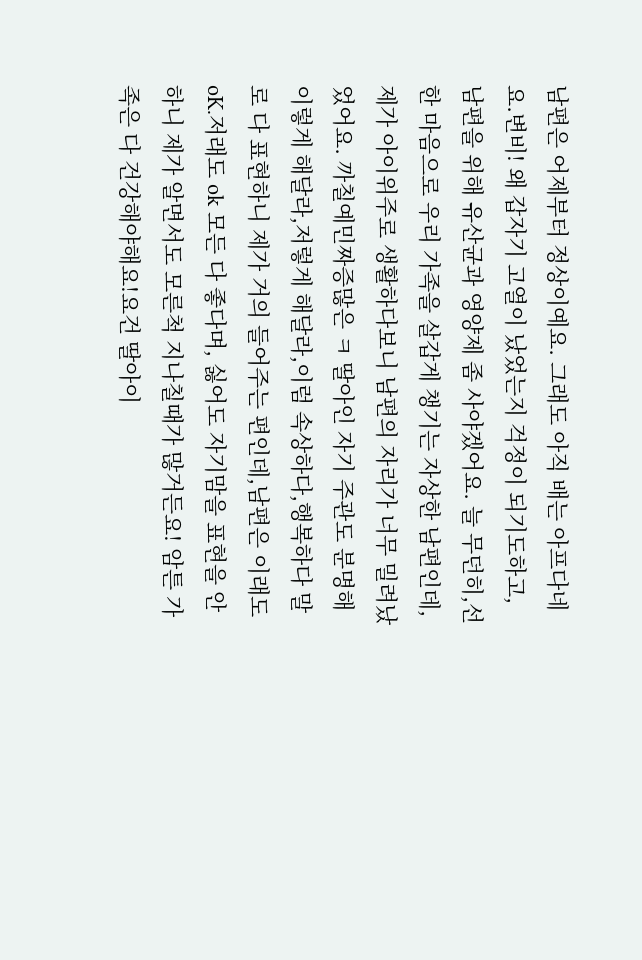남편은 어제부터 정상이예요. 그래도 아직 배는 아프다네요.변비! 왜 갑자기 고열이 났었는지 걱정이 되기도하고, 남편을 위해 유산균과 영양제 좀 사야겠어요. 늘 무던히,선한 마음으로 우리 가족을 살갑게 챙기는 자상한 남편인데, 제가 아이위주로 생활하다보니 남편의 자리가 너무 밀려났었어요. 까칠예민짜증많은 ㅋ 딸아인 자기 주관도 분명해 이렇게 해달라,저렇게 해달라,이럼 속상하다,행복하다 말로 다 표현하니 제가 거의 들어주는 편인데,남편은 이래도oK.저래도 ok 모든 다 좋다며, 싫어도 자기맘을 표현을 안하니 제가 알면서도 모른척 지나칠때가 많거든요! 암튼 가족은 다 건강해야해요!요건 딸아이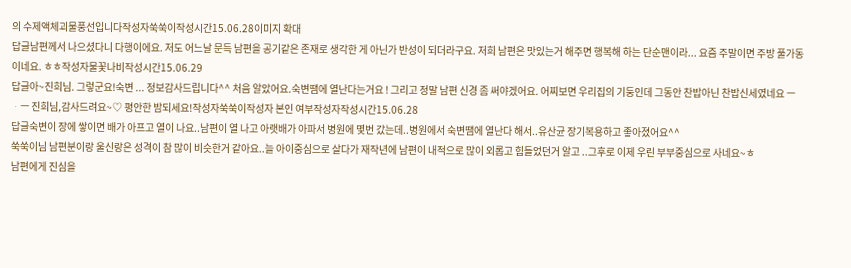의 수제액체괴물풍선입니다작성자쑥쑥이작성시간15.06.28이미지 확대
답글남편께서 나으셨다니 다행이에요. 저도 어느날 문득 남편을 공기같은 존재로 생각한 게 아닌가 반성이 되더라구요. 저희 남편은 맛있는거 해주면 행복해 하는 단순맨이라... 요즘 주말이면 주방 풀가동이네요. ㅎㅎ작성자물꽃나비작성시간15.06.29
답글아~진희님. 그렇군요!숙변 ... 정보감사드립니다^^ 처음 알았어요.숙변땜에 열난다는거요 ! 그리고 정말 남편 신경 좀 써야겠어요. 어찌보면 우리집의 기둥인데 그동안 찬밥아닌 찬밥신세였네요 ㅡ ᆞㅡ 진희님,감사드려요~♡ 평안한 밤되세요!작성자쑥쑥이작성자 본인 여부작성자작성시간15.06.28
답글숙변이 장에 쌓이면 배가 아프고 열이 나요..남편이 열 나고 아랫배가 아파서 병원에 몇번 갔는데..병원에서 숙변땜에 열난다 해서..유산균 장기복용하고 좋아졌어요^^
쑥쑥이님 남편분이랑 울신랑은 성격이 참 많이 비슷한거 같아요..늘 아이중심으로 살다가 재작년에 남편이 내적으로 많이 외롭고 힘들었던거 알고 ..그후로 이제 우린 부부중심으로 사네요~ㅎ
남편에게 진심을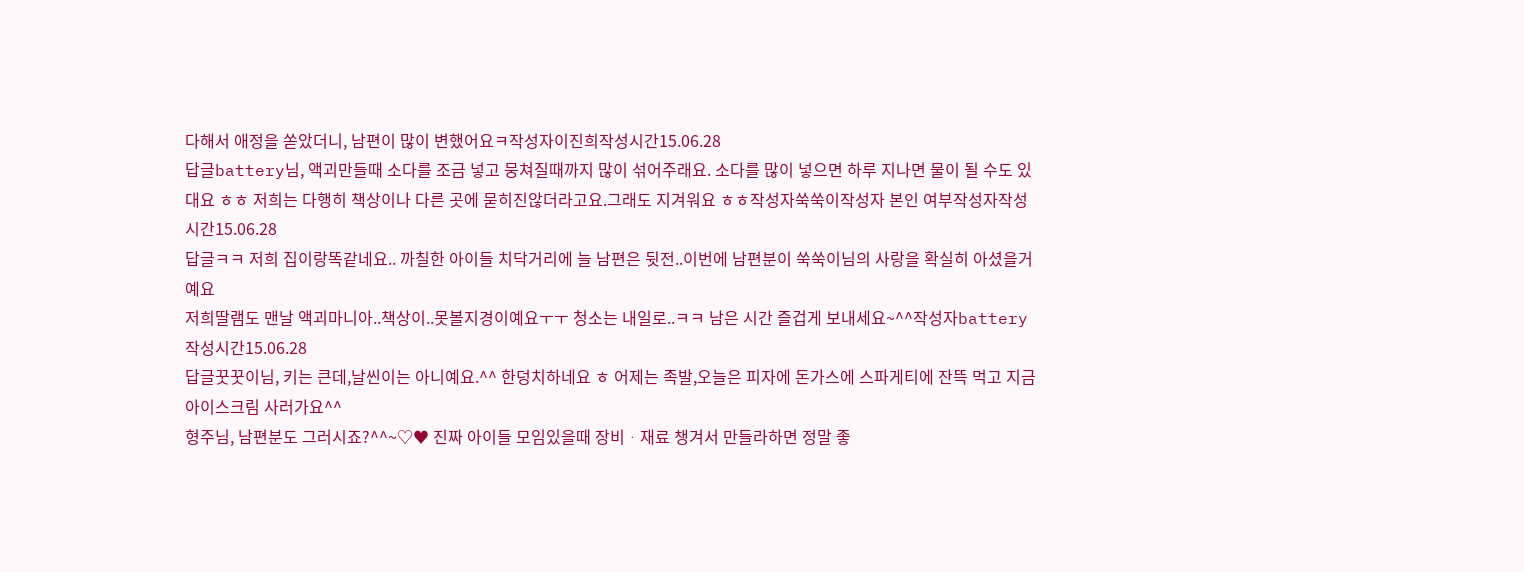다해서 애정을 쏟았더니, 남편이 많이 변했어요ㅋ작성자이진희작성시간15.06.28
답글battery님, 액괴만들때 소다를 조금 넣고 뭉쳐질때까지 많이 섞어주래요. 소다를 많이 넣으면 하루 지나면 물이 될 수도 있대요 ㅎㅎ 저희는 다행히 책상이나 다른 곳에 묻히진않더라고요.그래도 지겨워요 ㅎㅎ작성자쑥쑥이작성자 본인 여부작성자작성시간15.06.28
답글ㅋㅋ 저희 집이랑똑같네요.. 까칠한 아이들 치닥거리에 늘 남편은 뒷전..이번에 남편분이 쑥쑥이님의 사랑을 확실히 아셨을거예요
저희딸램도 맨날 액괴마니아..책상이..못볼지경이예요ㅜㅜ 청소는 내일로..ㅋㅋ 남은 시간 즐겁게 보내세요~^^작성자battery작성시간15.06.28
답글꿋꿋이님, 키는 큰데,날씬이는 아니예요.^^ 한덩치하네요 ㅎ 어제는 족발,오늘은 피자에 돈가스에 스파게티에 잔뜩 먹고 지금 아이스크림 사러가요^^
형주님, 남편분도 그러시죠?^^~♡♥ 진짜 아이들 모임있을때 장비ᆞ재료 챙겨서 만들라하면 정말 좋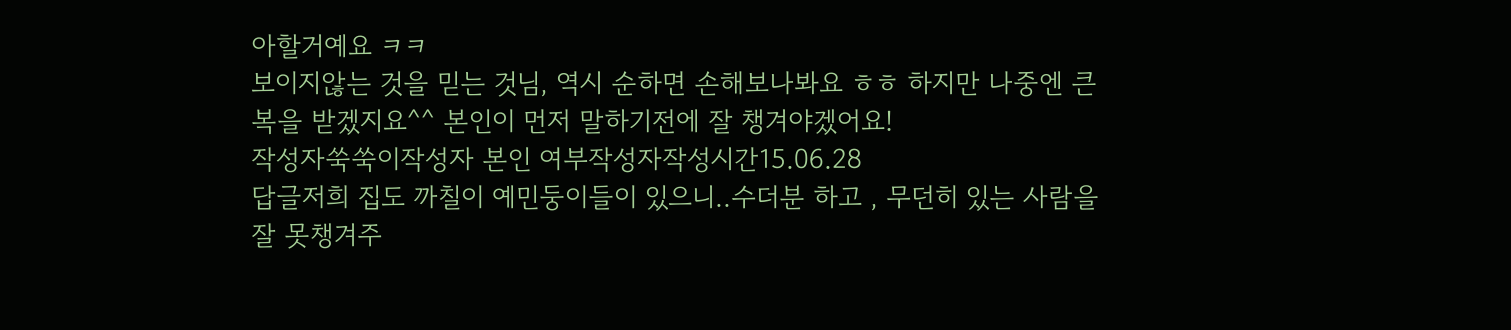아할거예요 ㅋㅋ
보이지않는 것을 믿는 것님, 역시 순하면 손해보나봐요 ㅎㅎ 하지만 나중엔 큰 복을 받겠지요^^ 본인이 먼저 말하기전에 잘 챙겨야겠어요!
작성자쑥쑥이작성자 본인 여부작성자작성시간15.06.28
답글저희 집도 까칠이 예민둥이들이 있으니..수더분 하고 , 무던히 있는 사람을 잘 못챙겨주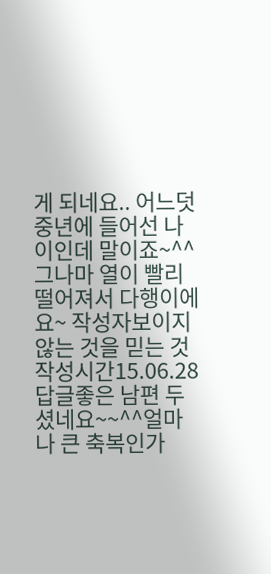게 되네요.. 어느덧 중년에 들어선 나이인데 말이죠~^^ 그나마 열이 빨리 떨어져서 다행이에요~ 작성자보이지 않는 것을 믿는 것작성시간15.06.28
답글좋은 남편 두셨네요~~^^얼마나 큰 축복인가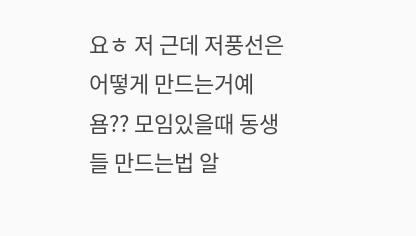요ㅎ 저 근데 저풍선은 어떻게 만드는거예욤?? 모임있을때 동생들 만드는법 알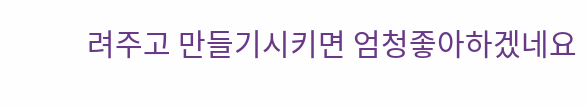려주고 만들기시키면 엄청좋아하겠네요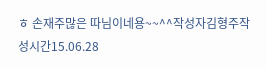ㅎ 손재주많은 따님이네용~~^^작성자김형주작성시간15.06.28